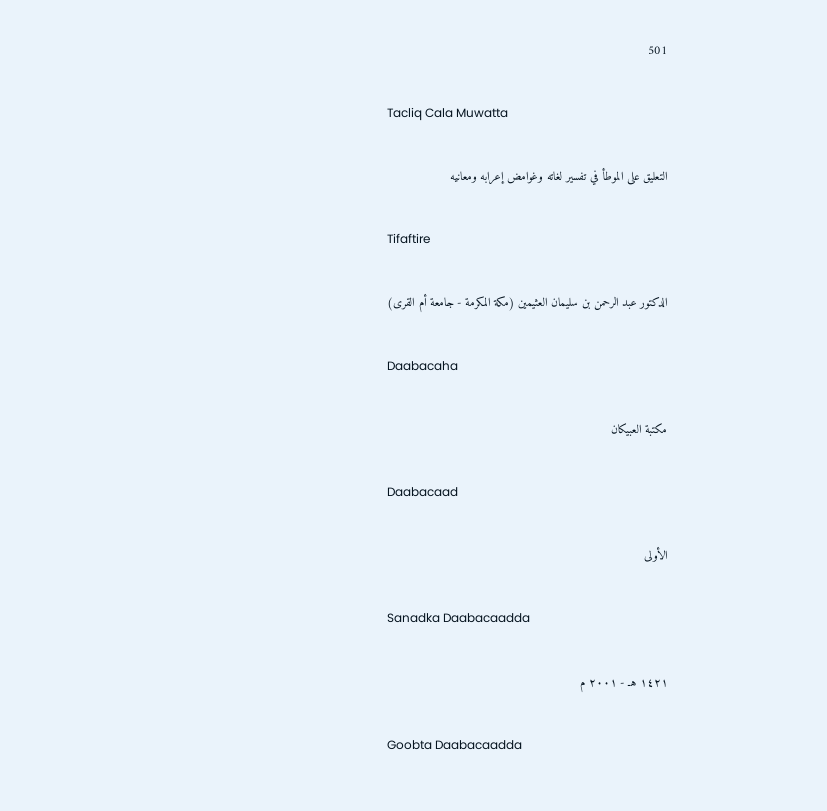501

Tacliq Cala Muwatta

التعليق على الموطأ في تفسير لغاته وغوامض إعرابه ومعانيه

Tifaftire

الدكتور عبد الرحمن بن سليمان العثيمين (مكة المكرمة - جامعة أم القرى)

Daabacaha

مكتبة العبيكان

Daabacaad

الأولى

Sanadka Daabacaadda

١٤٢١ هـ - ٢٠٠١ م

Goobta Daabacaadda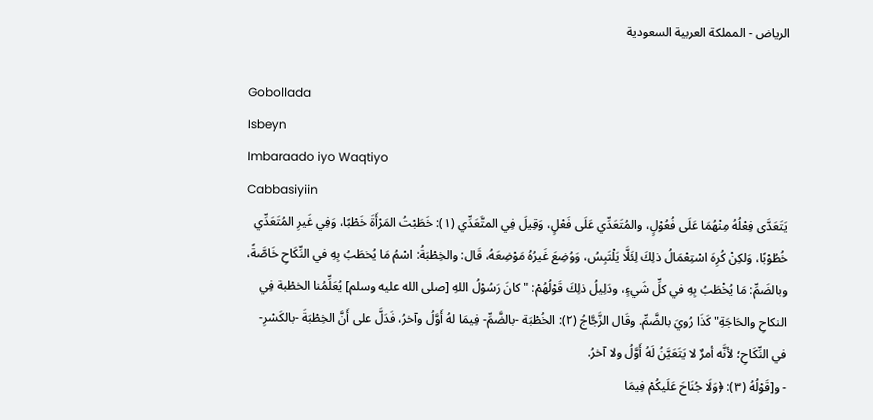الرياض - المملكة العربية السعودية

Gobollada
Isbeyn
Imbaraado iyo Waqtiyo
Cabbasiyiin
يَتَعَدَّى فِعْلُهُ مِنْهُمَا عَلَى فُعُوْلٍ، والمُتَعَدِّي عَلَى فَعْلٍ، وَقِيلَ فِي المتَّعَدِّي (١): خَطَبْتُ المَرْأَةَ خَطْبًا، وَفِي غَيرِ المُتَعَدِّي خُطُوْبًا، وَلكِنْ كُرِهَ اسْتِعْمَالُ ذلِكَ لِئَلَّا يَلْتَبِسُ، وَوُضِعَ غَيرُهُ مَوْضِعَهُ، قَال: والخِطْبَةُ: اسْمُ مَا يُخطَبُ بِهِ في النِّكَاحِ خَاصَّةً، وبالضَمِّ: مَا يُخْطَبُ بِهِ في كلِّ شَيءٍ، ودَلِيلُ ذلِكَ قَوْلُهُمْ: "كانَ رَسُوْلُ اللهِ [صلى الله عليه وسلم] يُعَلِّمُنا الخطْبة فِي النكاحِ والحَاجَةِ" كَذَا رُويَ بالضَّمِّ. وقَال الزَّجَّاجُ (٢): الخُطْبَة -بالضَّمِّ- فِيمَا لهُ أَوَّلُ وآخرُ، فَدَلَّ على أَنَّ الخِطْبَةَ -بالكَسْرِ- في النِّكَاحِ؛ لأنَّه أمرٌ لا يَتَعَيَّنُ لَهُ أَوَّلُ ولا آخرُ.
- و[قَوْلُهُ (٣): ﴿وَلَا جُنَاحَ عَلَيكُمْ فِيمَا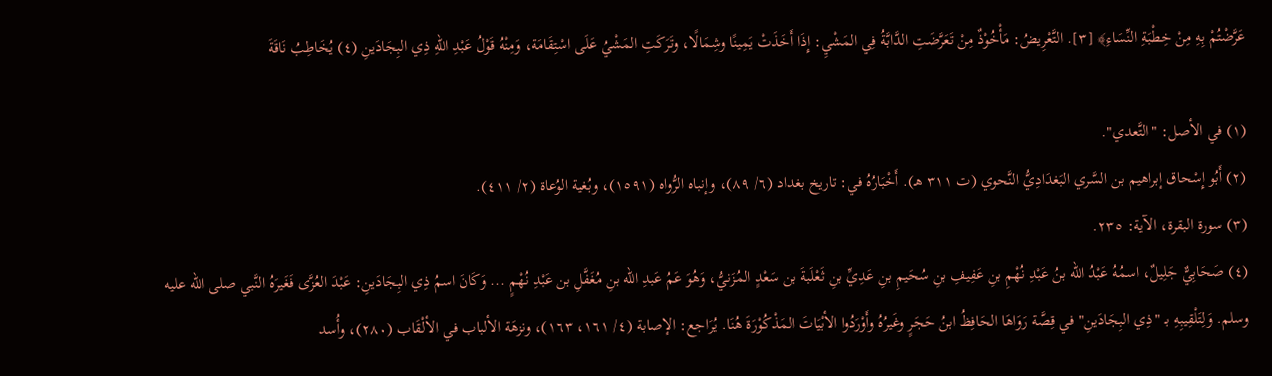عَرَّضْتُمْ بِهِ مِنْ خِطْبَةِ النِّسَاءِ﴾ [٣]. التَّعْرِيضُ: مَأْخُوْذٌ مِنْ تَعَرَّضَتِ الدَّابَّةُ فِي المَشْيِ: إِذَا أَخَذَتْ يَمِينًا وشِمَالًا، وتَرَكَتِ المَشْيُ عَلَى اسْتِقَامَة، وَمِنْهُ قَوْلُ عَبْدِ اللهِ ذِي البِجَادَينِ (٤) يُخَاطِبُ نَاقَةَ

(١) في الأصل: "التَّعدي".
(٢) أَبُو إِسْحاق إبراهيم بن السَّري البَغدَادِيُّ النَّحوي (ت ٣١١ هـ). أَخْبَارُهُ في: تاريخ بغداد (٦/ ٨٩)، وإنباه الرُّواه (١٥٩١)، وبُغية الوُعاة (٢/ ٤١١).
(٣) سورة البقرة، الآية: ٢٣٥.
(٤) صَحَابِيٌّ جَلِيلٌ، اسمُهُ عَبْدُ الله بنُ عَبْدِ نُهْمِ بنِ عَفِيفِ بنِ سُحَيمِ بنِ عَدِيِّ بنِ ثَعْلَبةَ بن سَعْدٍ المُزَنيُّ، وَهُوَ عَمُ عَبدِ الله بنِ مُغَفَّلِ بن عَبْدِ نُهْمٍ ... وَكَانَ اسمُ ذِي البِجَادَينِ: عَبْدَ العُزَّى فَغَيرَهُ النَّبي صلى الله عليه وسلم. وَلِتَلْقِيبِهِ بـ "ذِي البِجَادَينِ" في قِصَّة رَوَاهَا الحَافِظُ ابنُ حَجَرٍ وغَيرُهُ وأَوْرَدُوا الأبْيَاتَ المَذْكُوْرَةَ هُنَا. يُرَاجع: الإصابة (٤/ ١٦١، ١٦٣)، ونزهَة الألباب في الألْقَاب (٢٨٠)، وأُسد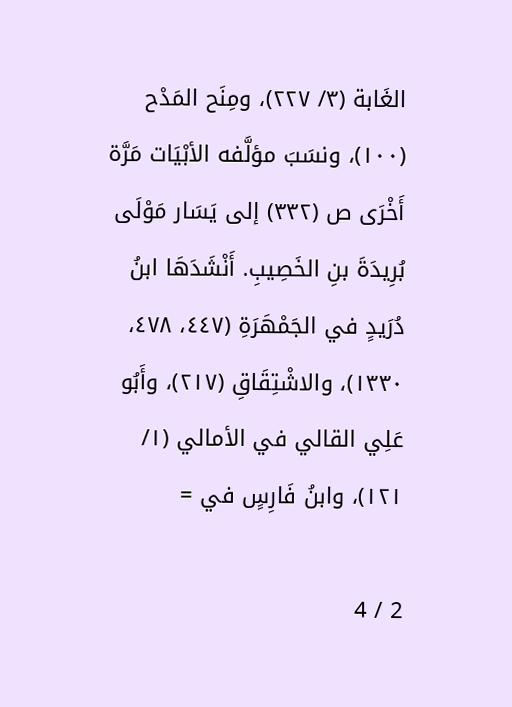الغَابة (٣/ ٢٢٧)، ومِنَح المَدْح (١٠٠)، ونسَبَ مؤلَّفه الأبْيَات مَرَّة أَخْرَى ص (٣٣٢) إلى يَسَار مَوْلَى بُرِيدَةَ بنِ الخَصِيبِ. أَنْشَدَهَا ابنُ دُرَيدٍ في الجَمْهَرَةِ (٤٤٧، ٤٧٨، ١٣٣٠)، والاشْتِقَاقِ (٢١٧)، وأَبُو عَلِي القالي في الأمالي (١/ ١٢١)، وابنُ فَارِسٍ في =

2 / 4